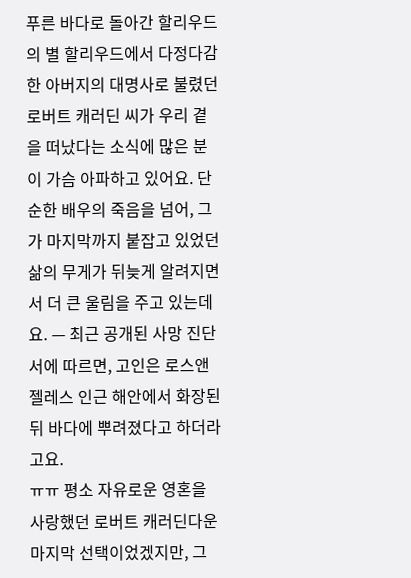푸른 바다로 돌아간 할리우드의 별 할리우드에서 다정다감한 아버지의 대명사로 불렸던 로버트 캐러딘 씨가 우리 곁을 떠났다는 소식에 많은 분이 가슴 아파하고 있어요. 단순한 배우의 죽음을 넘어, 그가 마지막까지 붙잡고 있었던 삶의 무게가 뒤늦게 알려지면서 더 큰 울림을 주고 있는데요. — 최근 공개된 사망 진단서에 따르면, 고인은 로스앤젤레스 인근 해안에서 화장된 뒤 바다에 뿌려졌다고 하더라고요.
ㅠㅠ 평소 자유로운 영혼을 사랑했던 로버트 캐러딘다운 마지막 선택이었겠지만, 그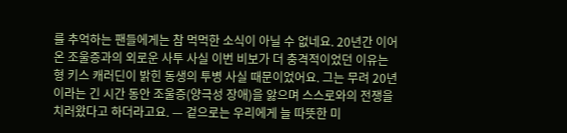를 추억하는 팬들에게는 참 먹먹한 소식이 아닐 수 없네요. 20년간 이어온 조울증과의 외로운 사투 사실 이번 비보가 더 충격적이었던 이유는 형 키스 캐러딘이 밝힌 동생의 투병 사실 때문이었어요. 그는 무려 20년이라는 긴 시간 동안 조울증(양극성 장애)을 앓으며 스스로와의 전쟁을 치러왔다고 하더라고요. — 겉으로는 우리에게 늘 따뜻한 미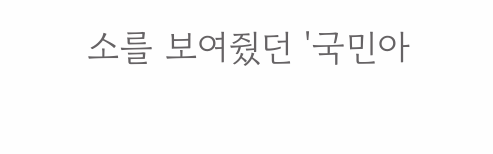소를 보여줬던 '국민아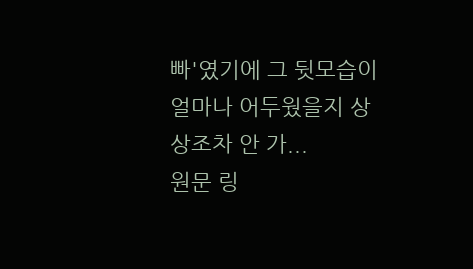빠'였기에 그 뒷모습이 얼마나 어두웠을지 상상조차 안 가...
원문 링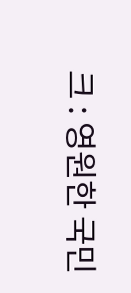크 : 영원한 국민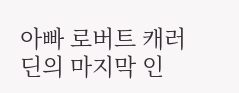아빠 로버트 캐러딘의 마지막 인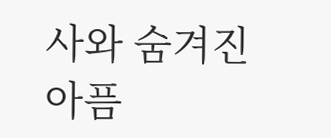사와 숨겨진 아픔